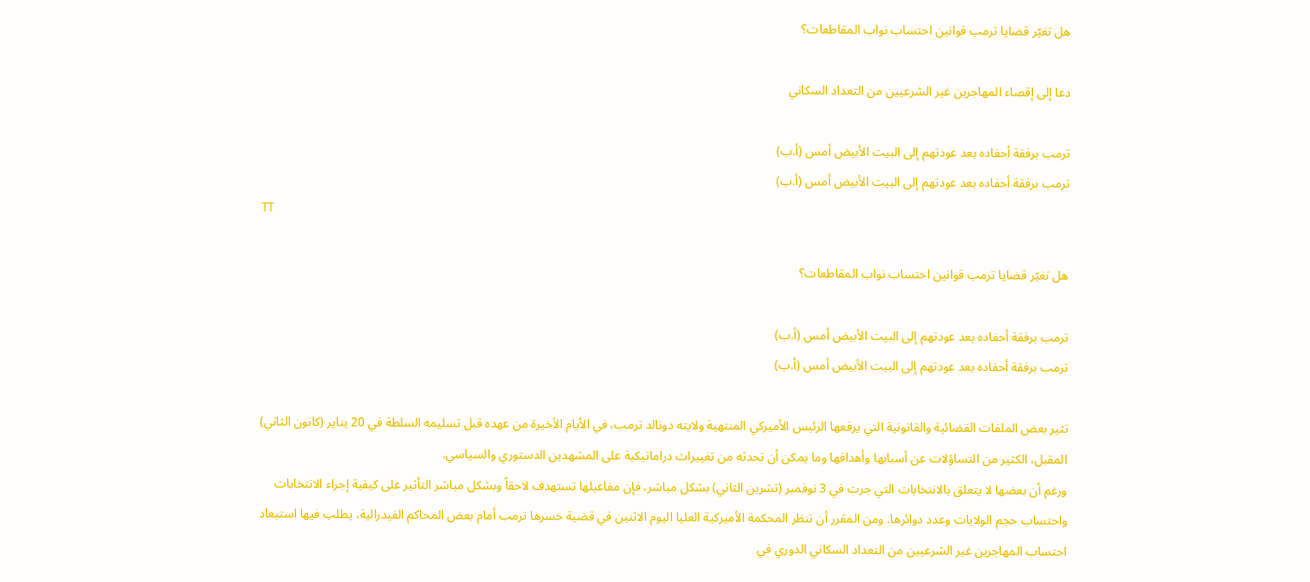هل تغيّر قضايا ترمب قوانين احتساب نواب المقاطعات؟

دعا إلى إقصاء المهاجرين غير الشرعيين من التعداد السكاني

ترمب برفقة أحفاده بعد عودتهم إلى البيت الأبيض أمس (أ.ب)
ترمب برفقة أحفاده بعد عودتهم إلى البيت الأبيض أمس (أ.ب)
TT

هل تغيّر قضايا ترمب قوانين احتساب نواب المقاطعات؟

ترمب برفقة أحفاده بعد عودتهم إلى البيت الأبيض أمس (أ.ب)
ترمب برفقة أحفاده بعد عودتهم إلى البيت الأبيض أمس (أ.ب)

تثير بعض الملفات القضائية والقانونية التي يرفعها الرئيس الأميركي المنتهية ولايته دونالد ترمب، في الأيام الأخيرة من عهده قبل تسليمه السلطة في 20 يناير (كانون الثاني) المقبل، الكثير من التساؤلات عن أسبابها وأهدافها وما يمكن أن تحدثه من تغييرات دراماتيكية على المشهدين الدستوري والسياسي.
ورغم أن بعضها لا يتعلق بالانتخابات التي جرت في 3 نوفمبر (تشرين الثاني) بشكل مباشر، فإن مفاعيلها تستهدف لاحقاً وبشكل مباشر التأثير على كيفية إجراء الانتخابات واحتساب حجم الولايات وعدد دوائرها. ومن المقرر أن تنظر المحكمة الأميركية العليا اليوم الاثنين في قضية خسرها ترمب أمام بعض المحاكم الفيدرالية، يطلب فيها استبعاد احتساب المهاجرين غير الشرعيين من التعداد السكاني الدوري في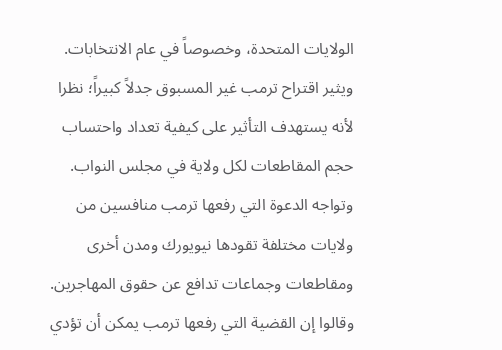الولايات المتحدة، وخصوصاً في عام الانتخابات. ويثير اقتراح ترمب غير المسبوق جدلاً كبيراً؛ نظرا لأنه يستهدف التأثير على كيفية تعداد واحتساب حجم المقاطعات لكل ولاية في مجلس النواب. وتواجه الدعوة التي رفعها ترمب منافسين من ولايات مختلفة تقودها نيويورك ومدن أخرى ومقاطعات وجماعات تدافع عن حقوق المهاجرين. وقالوا إن القضية التي رفعها ترمب يمكن أن تؤدي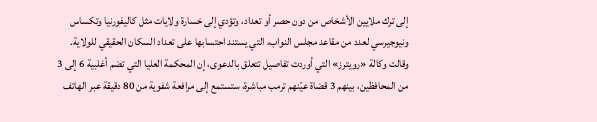إلى ترك ملايين الأشخاص من دون حصر أو تعداد، وتؤدي إلى خسارة ولايات مثل كاليفورنيا وتكساس ونيوجيرسي لعدد من مقاعد مجلس النواب، التي يستند احتسابها على تعداد السكان الحقيقي للولاية.
وقالت وكالة «رويترز» التي أوردت تفاصيل تتعلق بالدعوى، إن المحكمة العليا التي تضم أغلبية 6 إلى 3 من المحافظين، بينهم 3 قضاة عيّنهم ترمب مباشرة، ستستمع إلى مرافعة شفوية من 80 دقيقة عبر الهاتف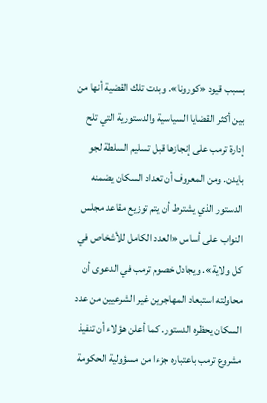بسبب قيود «كورونا». وبدت تلك القضية أنها من بين أكثر القضايا السياسية والدستورية التي تلح إدارة ترمب على إنجازها قبل تسليم السلطة لجو بايدن. ومن المعروف أن تعداد السكان يضمنه الدستور الذي يشترط أن يتم توزيع مقاعد مجلس النواب على أساس «العدد الكامل للأشخاص في كل ولاية». ويجادل خصوم ترمب في الدعوى أن محاولته استبعاد المهاجرين غير الشرعيين من عدد السكان يحظره الدستور. كما أعلن هؤلاء أن تنفيذ مشروع ترمب باعتباره جزءا من مسؤولية الحكومة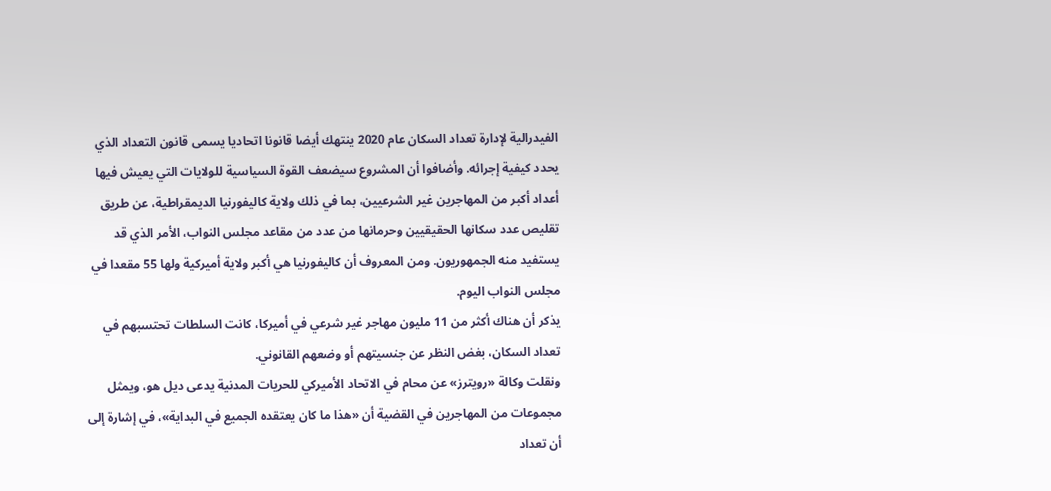الفيدرالية لإدارة تعداد السكان عام 2020 ينتهك أيضا قانونا اتحاديا يسمى قانون التعداد الذي يحدد كيفية إجرائه. وأضافوا أن المشروع سيضعف القوة السياسية للولايات التي يعيش فيها أعداد أكبر من المهاجرين غير الشرعيين، بما في ذلك ولاية كاليفورنيا الديمقراطية، عن طريق تقليص عدد سكانها الحقيقيين وحرمانها من عدد من مقاعد مجلس النواب، الأمر الذي قد يستفيد منه الجمهوريون. ومن المعروف أن كاليفورنيا هي أكبر ولاية أميركية ولها 55 مقعدا في مجلس النواب اليوم.
يذكر أن هناك أكثر من 11 مليون مهاجر غير شرعي في أميركا، كانت السلطات تحتسبهم في تعداد السكان، بغض النظر عن جنسيتهم أو وضعهم القانوني.
ونقلت وكالة «رويترز» عن محام في الاتحاد الأميركي للحريات المدنية يدعى ديل هو، ويمثل مجموعات من المهاجرين في القضية أن «هذا ما كان يعتقده الجميع في البداية»، في إشارة إلى أن تعداد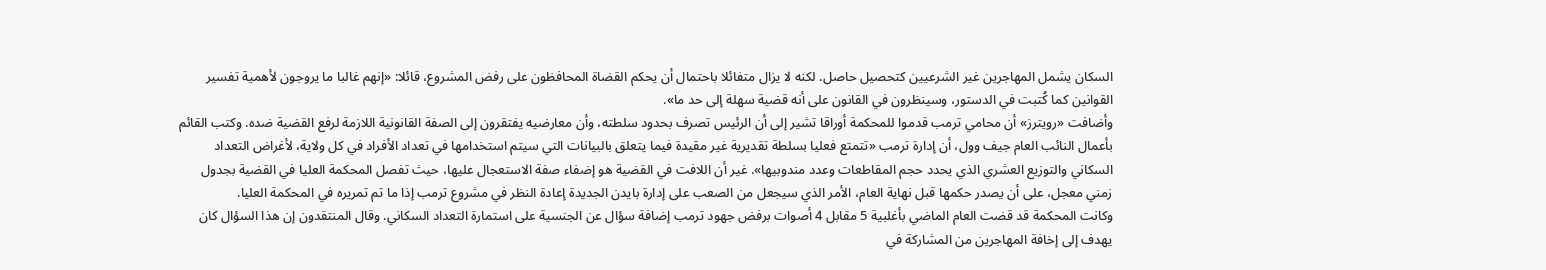السكان يشمل المهاجرين غير الشرعيين كتحصيل حاصل. لكنه لا يزال متفائلا باحتمال أن يحكم القضاة المحافظون على رفض المشروع، قائلا: «إنهم غالبا ما يروجون لأهمية تفسير القوانين كما كُتبت في الدستور، وسينظرون في القانون على أنه قضية سهلة إلى حد ما».
وأضافت «رويترز» أن محامي ترمب قدموا للمحكمة أوراقا تشير إلى أن الرئيس تصرف بحدود سلطته، وأن معارضيه يفتقرون إلى الصفة القانونية اللازمة لرفع القضية ضده. وكتب القائم بأعمال النائب العام جيف وول، أن إدارة ترمب «تتمتع فعليا بسلطة تقديرية غير مقيدة فيما يتعلق بالبيانات التي سيتم استخدامها في تعداد الأفراد في كل ولاية، لأغراض التعداد السكاني والتوزيع العشري الذي يحدد حجم المقاطعات وعدد مندوبيها». غير أن اللافت في القضية هو إضفاء صفة الاستعجال عليها، حيث تفصل المحكمة العليا في القضية بجدول زمني معجل، على أن يصدر حكمها قبل نهاية العام، الأمر الذي سيجعل من الصعب على إدارة بايدن الجديدة إعادة النظر في مشروع ترمب إذا ما تم تمريره في المحكمة العليا.
وكانت المحكمة قد قضت العام الماضي بأغلبية 5 مقابل 4 أصوات برفض جهود ترمب إضافة سؤال عن الجنسية على استمارة التعداد السكاني. وقال المنتقدون إن هذا السؤال كان يهدف إلى إخافة المهاجرين من المشاركة في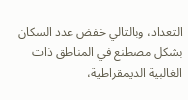التعداد، وبالتالي خفض عدد السكان بشكل مصطنع في المناطق ذات الغالبية الديمقراطية،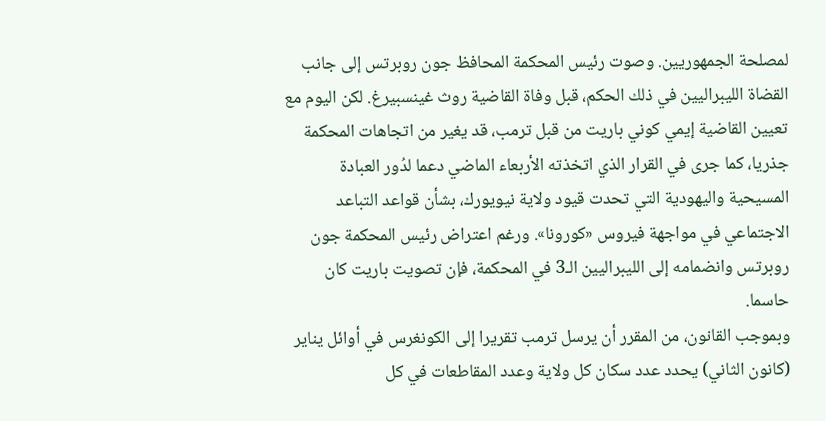لمصلحة الجمهوريين. وصوت رئيس المحكمة المحافظ جون روبرتس إلى جانب القضاة الليبراليين في ذلك الحكم، قبل وفاة القاضية روث غينسبيرغ. لكن اليوم مع تعيين القاضية إيمي كوني باريت من قبل ترمب، قد يغير من اتجاهات المحكمة جذريا، كما جرى في القرار الذي اتخذته الأربعاء الماضي دعما لدُور العبادة المسيحية واليهودية التي تحدت قيود ولاية نيويورك، بشأن قواعد التباعد الاجتماعي في مواجهة فيروس «كورونا». ورغم اعتراض رئيس المحكمة جون روبرتس وانضمامه إلى الليبراليين الـ3 في المحكمة، فإن تصويت باريت كان حاسما.
وبموجب القانون، من المقرر أن يرسل ترمب تقريرا إلى الكونغرس في أوائل يناير (كانون الثاني) يحدد عدد سكان كل ولاية وعدد المقاطعات في كل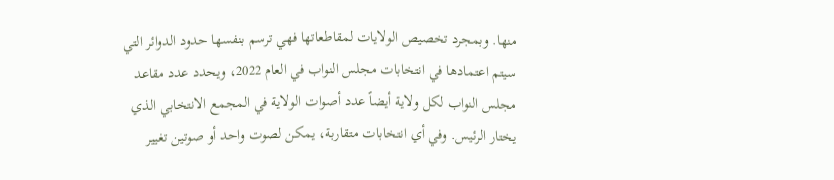منها. وبمجرد تخصيص الولايات لمقاطعاتها فهي ترسم بنفسها حدود الدوائر التي سيتم اعتمادها في انتخابات مجلس النواب في العام 2022، ويحدد عدد مقاعد مجلس النواب لكل ولاية أيضاً عدد أصوات الولاية في المجمع الانتخابي الذي يختار الرئيس. وفي أي انتخابات متقاربة، يمكن لصوت واحد أو صوتين تغيير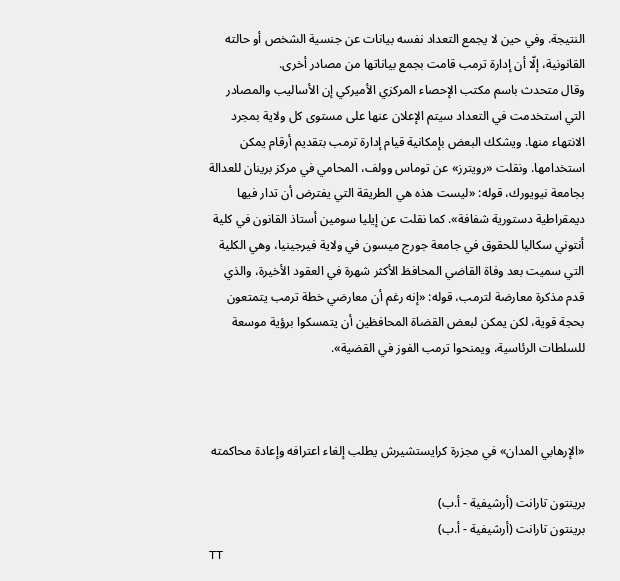النتيجة. وفي حين لا يجمع التعداد نفسه بيانات عن جنسية الشخص أو حالته القانونية، إلّا أن إدارة ترمب قامت بجمع بياناتها من مصادر أخرى.
وقال متحدث باسم مكتب الإحصاء المركزي الأميركي إن الأساليب والمصادر التي استخدمت في التعداد سيتم الإعلان عنها على مستوى كل ولاية بمجرد الانتهاء منها. ويشكك البعض بإمكانية قيام إدارة ترمب بتقديم أرقام يمكن استخدامها. ونقلت «رويترز» عن توماس وولف، المحامي في مركز برينان للعدالة بجامعة نيويورك، قوله: «ليست هذه هي الطريقة التي يفترض أن تدار فيها ديمقراطية دستورية شفافة». كما نقلت عن إيليا سومين أستاذ القانون في كلية أنتوني سكاليا للحقوق في جامعة جورج ميسون في ولاية فيرجينيا، وهي الكلية التي سميت بعد وفاة القاضي المحافظ الأكثر شهرة في العقود الأخيرة، والذي قدم مذكرة معارضة لترمب، قوله: «إنه رغم أن معارضي خطة ترمب يتمتعون بحجة قوية، لكن يمكن لبعض القضاة المحافظين أن يتمسكوا برؤية موسعة للسلطات الرئاسية، ويمنحوا ترمب الفوز في القضية».



«الإرهابي المدان» في مجزرة كرايستشيرش يطلب إلغاء اعترافه وإعادة محاكمته

برينتون تارانت (أرشيفية - أ.ب)
برينتون تارانت (أرشيفية - أ.ب)
TT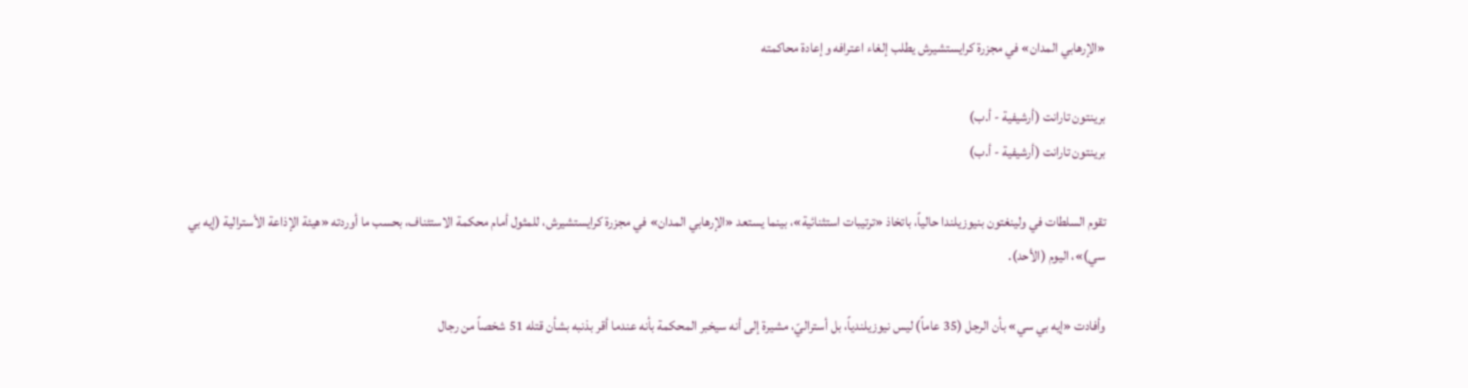«الإرهابي المدان» في مجزرة كرايستشيرش يطلب إلغاء اعترافه وإعادة محاكمته

برينتون تارانت (أرشيفية - أ.ب)
برينتون تارانت (أرشيفية - أ.ب)

تقوم السلطات في ولينغتون بنيوزيلندا حالياً، باتخاذ «ترتيبات استثنائية»، بينما يستعد «الإرهابي المدان» في مجزرة كرايستشيرش، للمثول أمام محكمة الاستئناف، بحسب ما أوردته «هيئة الإذاعة الأسترالية (إيه بي سي)»، اليوم (الأحد).

وأفادت «إيه بي سي» بأن الرجل (35 عاماً) ليس نيوزيلندياً، بل أستراليّ، مشيرة إلى أنه سيخبر المحكمة بأنه عندما أقر بذنبه بشأن قتله 51 شخصاً من رجال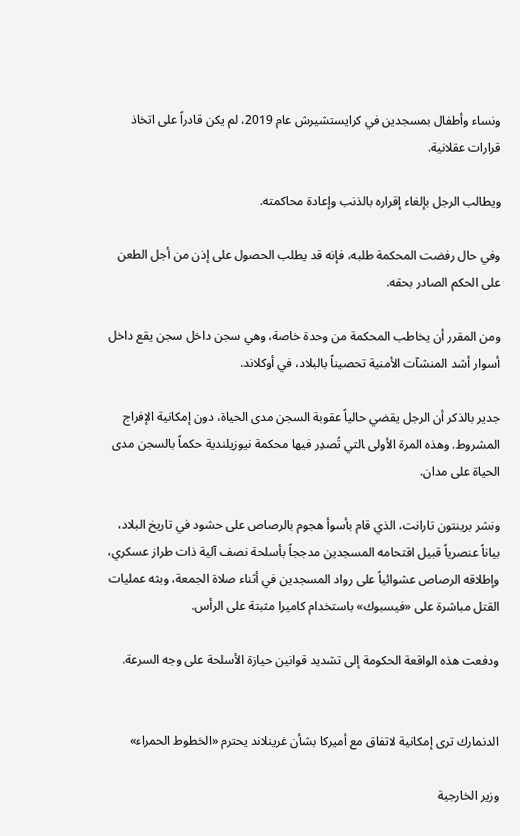ونساء وأطفال بمسجدين في كرايستشيرش عام 2019، لم يكن قادراً على اتخاذ قرارات عقلانية.

ويطالب الرجل بإلغاء إقراره بالذنب وإعادة محاكمته.

وفي حال رفضت المحكمة طلبه، فإنه قد يطلب الحصول على إذن من أجل الطعن على الحكم الصادر بحقه.

ومن المقرر أن يخاطب المحكمة من وحدة خاصة، وهي سجن داخل سجن يقع داخل أسوار أشد المنشآت الأمنية تحصيناً بالبلاد، في أوكلاند.

جدير بالذكر أن الرجل يقضي حالياً عقوبة السجن مدى الحياة، دون إمكانية الإفراج المشروط. وهذه المرة الأولى ‍التي تُصدِر فيها محكمة نيوزيلندية حكماً بالسجن مدى الحياة على مدان.

ونشر ‌برينتون تارانت، الذي قام بأسوأ هجوم بالرصاص على حشود في تاريخ البلاد، بياناً عنصرياً قبيل اقتحامه المسجدين مدججاً بأسلحة نصف آلية ذات طراز عسكري، وإطلاقه الرصاص عشوائياً على رواد المسجدين في أثناء صلاة الجمعة، وبثه عمليات القتل مباشرة على «فيسبوك» باستخدام كاميرا مثبتة على الرأس.

ودفعت هذه الواقعة الحكومة إلى تشديد قوانين حيازة الأسلحة ‌على وجه السرعة.


الدنمارك ترى إمكانية لاتفاق مع أميركا بشأن غرينلاند يحترم «الخطوط الحمراء»

وزير الخارجية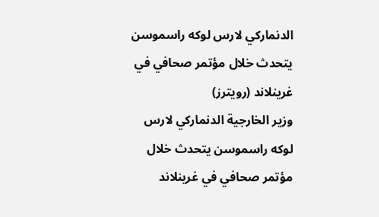الدنماركي لارس لوكه راسموسن يتحدث خلال مؤتمر صحافي في غرينلاند (رويترز)
وزير الخارجية الدنماركي لارس لوكه راسموسن يتحدث خلال مؤتمر صحافي في غرينلاند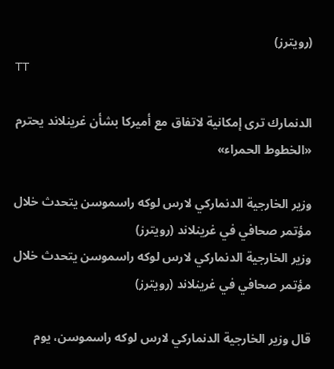(رويترز)
TT

الدنمارك ترى إمكانية لاتفاق مع أميركا بشأن غرينلاند يحترم «الخطوط الحمراء»

وزير الخارجية الدنماركي لارس لوكه راسموسن يتحدث خلال مؤتمر صحافي في غرينلاند (رويترز)
وزير الخارجية الدنماركي لارس لوكه راسموسن يتحدث خلال مؤتمر صحافي في غرينلاند (رويترز)

قال وزير الخارجية الدنماركي لارس لوكه راسموسن، يوم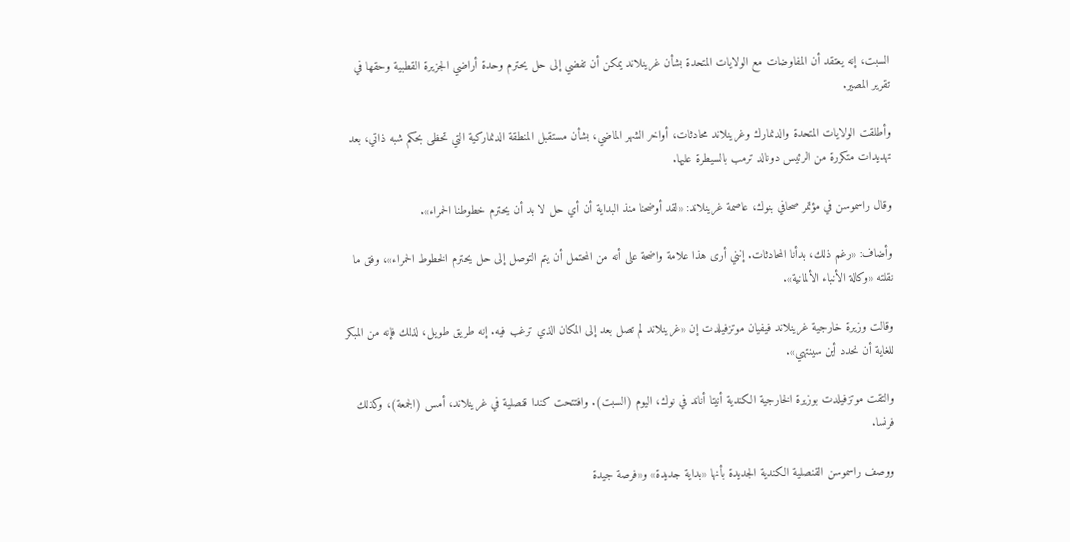السبت، إنه يعتقد أن المفاوضات مع الولايات المتحدة بشأن غرينلاند يمكن أن تفضي إلى حل يحترم وحدة أراضي الجزيرة القطبية وحقها في تقرير المصير.

وأطلقت الولايات المتحدة والدنمارك وغرينلاند محادثات، أواخر الشهر الماضي، بشأن مستقبل المنطقة الدنماركية التي تحظى بحكم شبه ذاتي، بعد تهديدات متكررة من الرئيس دونالد ترمب بالسيطرة عليها.

وقال راسموسن في مؤتمر صحافي بنوك، عاصمة غرينلاند: «لقد أوضحنا منذ البداية أن أي حل لا بد أن يحترم خطوطنا الحمراء».

وأضاف: «رغم ذلك، بدأنا المحادثات. إنني أرى هذا علامة واضحة على أنه من المحتمل أن يتم التوصل إلى حل يحترم الخطوط الحمراء»، وفق ما نقلته «وكالة الأنباء الألمانية».

وقالت وزيرة خارجية غرينلاند فيفيان موتزفيلدت إن «غرينلاند لم تصل بعد إلى المكان الذي ترغب فيه. إنه طريق طويل، لذلك فإنه من المبكر للغاية أن نحدد أين سينتهي».

والتقت موتزفيلدت بوزيرة الخارجية الكندية أنيتا أناند في نوك، اليوم (السبت). وافتتحت كندا قنصلية في غرينلاند، أمس (الجمعة)، وكذلك فرنسا.

ووصف راسموسن القنصلية الكندية الجديدة بأنها «بداية جديدة» و«فرصة جيدة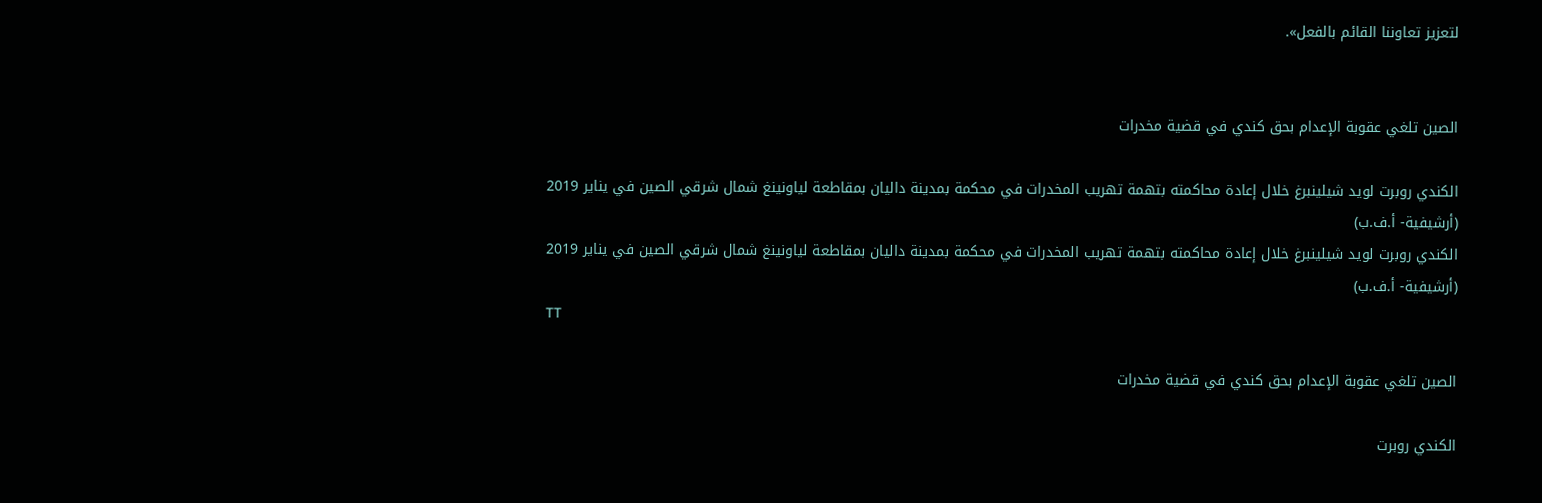لتعزيز تعاوننا القائم بالفعل».


الصين تلغي عقوبة الإعدام بحق كندي في قضية مخدرات

الكندي روبرت لويد شيلينبرغ خلال إعادة محاكمته بتهمة تهريب المخدرات في محكمة بمدينة داليان بمقاطعة لياونينغ شمال شرقي الصين في يناير 2019 (أرشيفية- أ.ف.ب)
الكندي روبرت لويد شيلينبرغ خلال إعادة محاكمته بتهمة تهريب المخدرات في محكمة بمدينة داليان بمقاطعة لياونينغ شمال شرقي الصين في يناير 2019 (أرشيفية- أ.ف.ب)
TT

الصين تلغي عقوبة الإعدام بحق كندي في قضية مخدرات

الكندي روبرت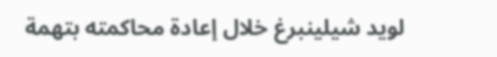لويد شيلينبرغ خلال إعادة محاكمته بتهمة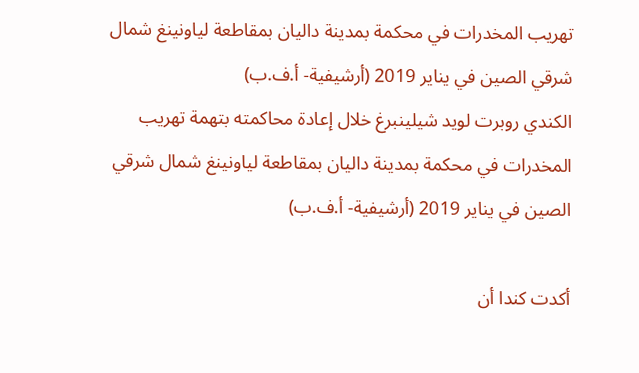تهريب المخدرات في محكمة بمدينة داليان بمقاطعة لياونينغ شمال شرقي الصين في يناير 2019 (أرشيفية- أ.ف.ب)
الكندي روبرت لويد شيلينبرغ خلال إعادة محاكمته بتهمة تهريب المخدرات في محكمة بمدينة داليان بمقاطعة لياونينغ شمال شرقي الصين في يناير 2019 (أرشيفية- أ.ف.ب)

أكدت كندا أن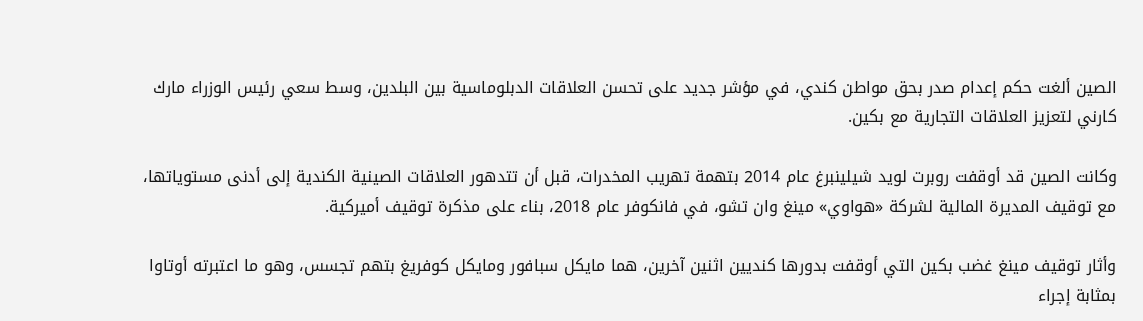الصين ألغت حكم إعدام صدر بحق مواطن كندي، في مؤشر جديد على تحسن العلاقات الدبلوماسية بين البلدين، وسط سعي رئيس الوزراء مارك كارني لتعزيز العلاقات التجارية مع بكين.

وكانت الصين قد أوقفت روبرت لويد شيلينبرغ عام 2014 بتهمة تهريب المخدرات، قبل أن تتدهور العلاقات الصينية الكندية إلى أدنى مستوياتها، مع توقيف المديرة المالية لشركة «هواوي» مينغ وان تشو، في فانكوفر عام 2018، بناء على مذكرة توقيف أميركية.

وأثار توقيف مينغ غضب بكين التي أوقفت بدورها كنديين اثنين آخرين، هما مايكل سبافور ومايكل كوفريغ بتهم تجسس، وهو ما اعتبرته أوتاوا بمثابة إجراء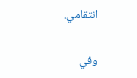انتقامي.

وفي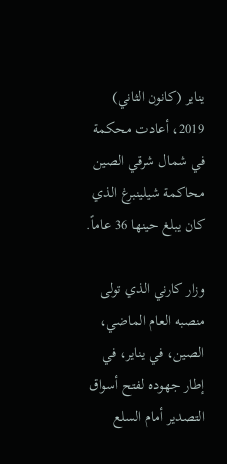يناير (كانون الثاني) 2019، أعادت محكمة في شمال شرقي الصين محاكمة شيلينبرغ الذي كان يبلغ حينها 36 عاماً.

وزار كارني الذي تولى منصبه العام الماضي، الصين، في يناير، في إطار جهوده لفتح أسواق التصدير أمام السلع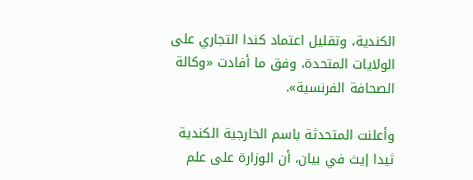الكندية، وتقليل اعتماد كندا التجاري على الولايات المتحدة، وفق ما أفادت «وكالة الصحافة الفرنسية».

وأعلنت المتحدثة باسم الخارجية الكندية ثيدا إيث في بيان، أن الوزارة على علم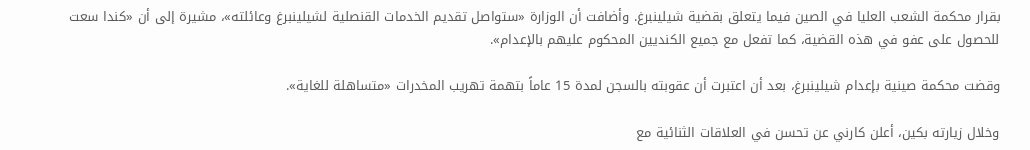بقرار محكمة الشعب العليا في الصين فيما يتعلق بقضية شيلينبرغ. وأضافت أن الوزارة «ستواصل تقديم الخدمات القنصلية لشيلينبرغ وعائلته»، مشيرة إلى أن «كندا سعت للحصول على عفو في هذه القضية، كما تفعل مع جميع الكنديين المحكوم عليهم بالإعدام».

وقضت محكمة صينية بإعدام شيلينبرغ، بعد أن اعتبرت أن عقوبته بالسجن لمدة 15 عاماً بتهمة تهريب المخدرات «متساهلة للغاية».

وخلال زيارته بكين، أعلن كارني عن تحسن في العلاقات الثنائية مع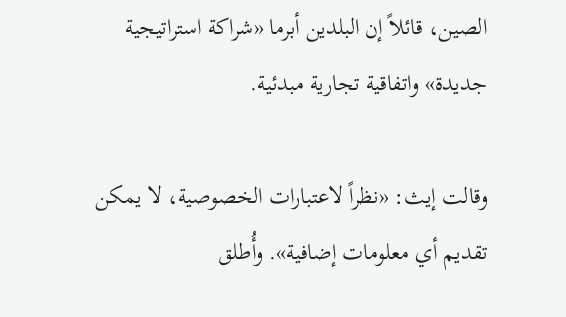الصين، قائلاً إن البلدين أبرما «شراكة استراتيجية جديدة» واتفاقية تجارية مبدئية.

وقالت إيث: «نظراً لاعتبارات الخصوصية، لا يمكن تقديم أي معلومات إضافية». وأُطلق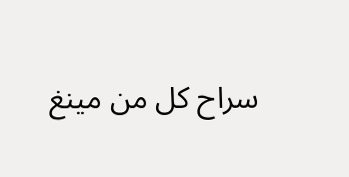سراح كل من مينغ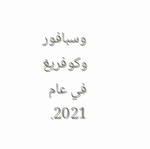وسبافور وكوفريغ في عام 2021.